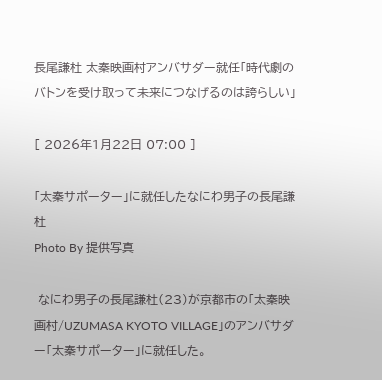長尾謙杜 太秦映画村アンバサダー就任「時代劇のバトンを受け取って未来につなげるのは誇らしい」

[ 2026年1月22日 07:00 ]

「太秦サポーター」に就任したなにわ男子の長尾謙杜
Photo By 提供写真

 なにわ男子の長尾謙杜(23)が京都市の「太秦映画村/UZUMASA KYOTO VILLAGE」のアンバサダー「太秦サポーター」に就任した。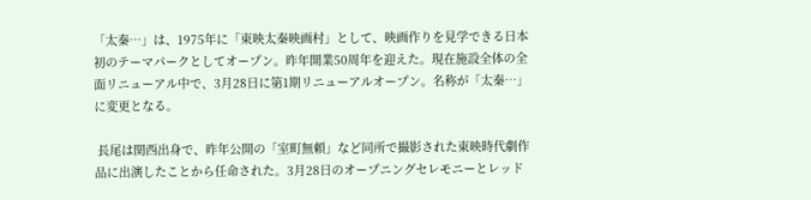「太秦…」は、1975年に「東映太秦映画村」として、映画作りを見学できる日本初のテーマパークとしてオープン。昨年開業50周年を迎えた。現在施設全体の全面リニューアル中で、3月28日に第1期リニューアルオープン。名称が「太秦…」に変更となる。

 長尾は関西出身で、昨年公開の「室町無頼」など同所で撮影された東映時代劇作品に出演したことから任命された。3月28日のオープニングセレモニーとレッド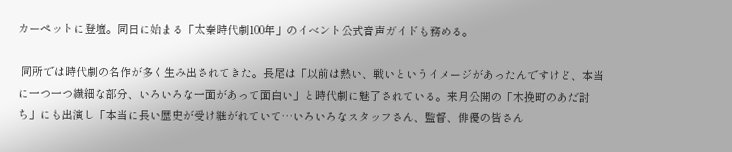カーペットに登壇。同日に始まる「太秦時代劇100年」のイベント公式音声ガイドも務める。

 同所では時代劇の名作が多く生み出されてきた。長尾は「以前は熱い、戦いというイメージがあったんですけど、本当に一つ一つ繊細な部分、いろいろな一面があって面白い」と時代劇に魅了されている。来月公開の「木挽町のあだ討ち」にも出演し「本当に長い歴史が受け継がれていて…いろいろなスタッフさん、監督、俳優の皆さん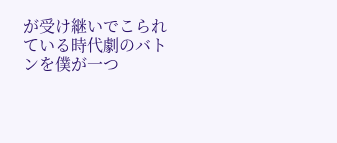が受け継いでこられている時代劇のバトンを僕が一つ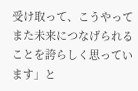受け取って、こうやってまた未来につなげられることを誇らしく思っています」と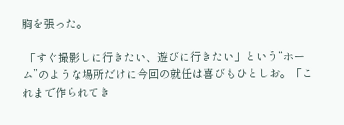胸を張った。

 「すぐ撮影しに行きたい、遊びに行きたい」という“ホーム”のような場所だけに今回の就任は喜びもひとしお。「これまで作られてき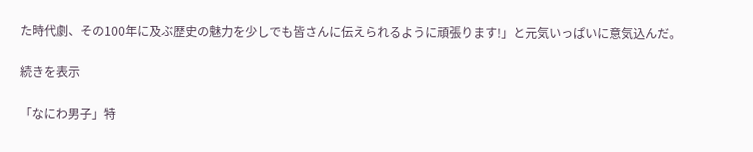た時代劇、その100年に及ぶ歴史の魅力を少しでも皆さんに伝えられるように頑張ります!」と元気いっぱいに意気込んだ。

続きを表示

「なにわ男子」特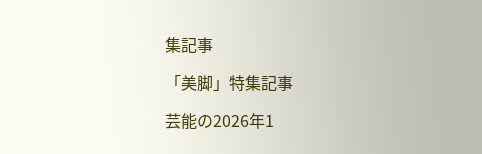集記事

「美脚」特集記事

芸能の2026年1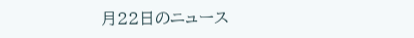月22日のニュース